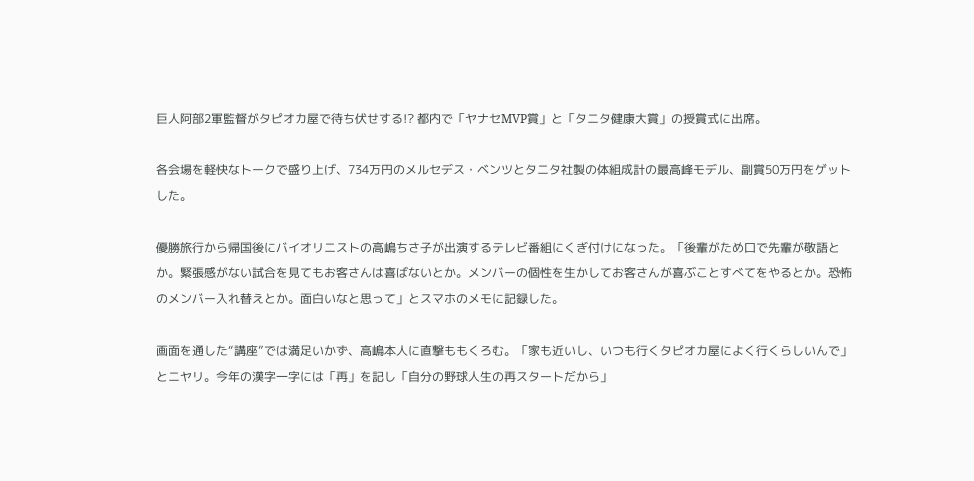巨人阿部2軍監督がタピオカ屋で待ち伏せする!? 都内で「ヤナセMVP賞」と「タニタ健康大賞」の授賞式に出席。

各会場を軽快なトークで盛り上げ、734万円のメルセデス・ベンツとタニタ社製の体組成計の最高峰モデル、副賞50万円をゲットした。

優勝旅行から帰国後にバイオリニストの高嶋ちさ子が出演するテレビ番組にくぎ付けになった。「後輩がため口で先輩が敬語とか。緊張感がない試合を見てもお客さんは喜ばないとか。メンバーの個性を生かしてお客さんが喜ぶことすべてをやるとか。恐怖のメンバー入れ替えとか。面白いなと思って」とスマホのメモに記録した。

画面を通した“講座”では満足いかず、高嶋本人に直撃ももくろむ。「家も近いし、いつも行くタピオカ屋によく行くらしいんで」とニヤリ。今年の漢字一字には「再」を記し「自分の野球人生の再スタートだから」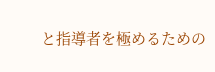と指導者を極めるための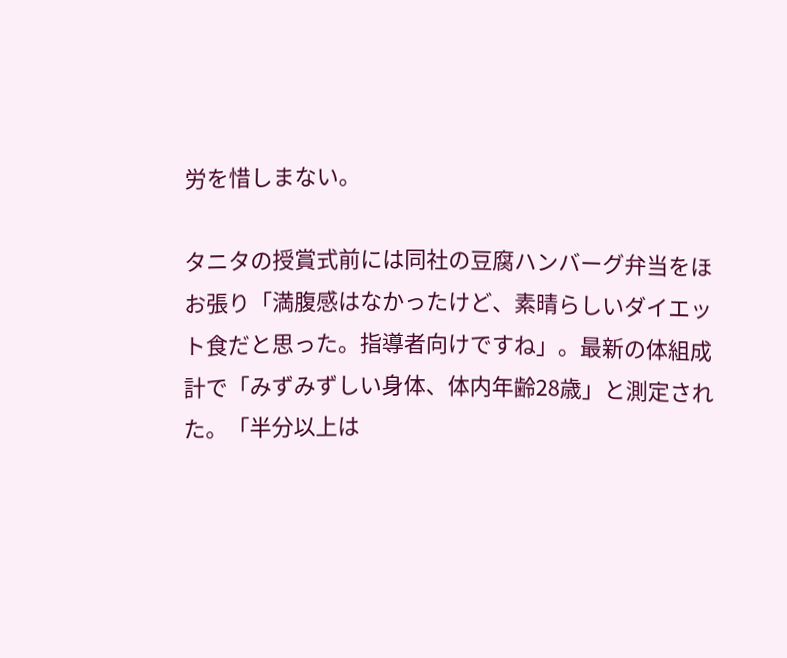労を惜しまない。

タニタの授賞式前には同社の豆腐ハンバーグ弁当をほお張り「満腹感はなかったけど、素晴らしいダイエット食だと思った。指導者向けですね」。最新の体組成計で「みずみずしい身体、体内年齢28歳」と測定された。「半分以上は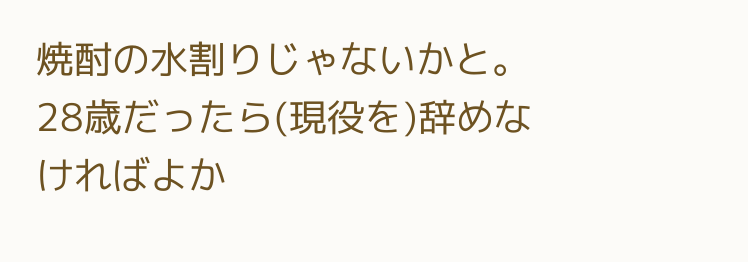焼酎の水割りじゃないかと。28歳だったら(現役を)辞めなければよか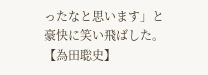ったなと思います」と豪快に笑い飛ばした。【為田聡史】